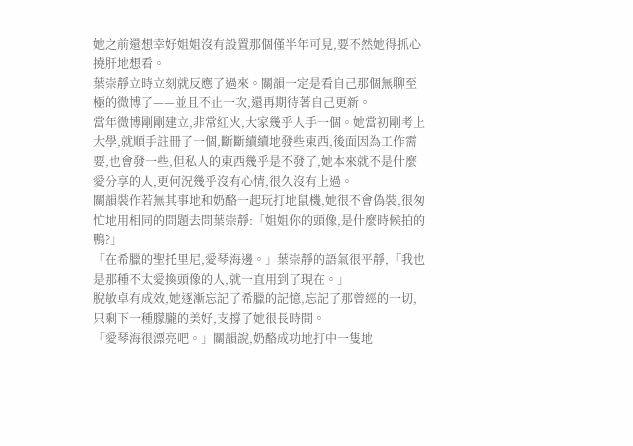她之前還想幸好姐姐沒有設置那個僅半年可見,要不然她得抓心撓肝地想看。
葉崇靜立時立刻就反應了過來。關韻一定是看自己那個無聊至極的微博了——並且不止一次,還再期待著自己更新。
當年微博剛剛建立,非常紅火,大家幾乎人手一個。她當初剛考上大學,就順手註冊了一個,斷斷續續地發些東西,後面因為工作需要,也會發一些,但私人的東西幾乎是不發了,她本來就不是什麼愛分享的人,更何況幾乎沒有心情,很久沒有上過。
關韻裝作若無其事地和奶酪一起玩打地鼠機,她很不會偽裝,很匆忙地用相同的問題去問葉崇靜:「姐姐你的頭像,是什麼時候拍的鴨?」
「在希臘的聖托里尼,愛琴海邊。」葉崇靜的語氣很平靜,「我也是那種不太愛換頭像的人,就一直用到了現在。」
脫敏卓有成效,她逐漸忘記了希臘的記憶,忘記了那曾經的一切,只剩下一種朦朧的美好,支撐了她很長時間。
「愛琴海很漂亮吧。」關韻說,奶酪成功地打中一隻地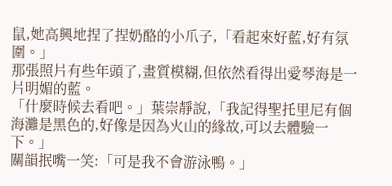鼠,她高興地捏了捏奶酪的小爪子,「看起來好藍,好有氛圍。」
那張照片有些年頭了,畫質模糊,但依然看得出愛琴海是一片明媚的藍。
「什麼時候去看吧。」葉崇靜說,「我記得聖托里尼有個海灘是黑色的,好像是因為火山的緣故,可以去體驗一下。」
關韻抿嘴一笑:「可是我不會游泳鴨。」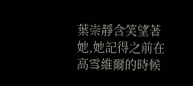葉崇靜含笑望著她,她記得之前在高雪維爾的時候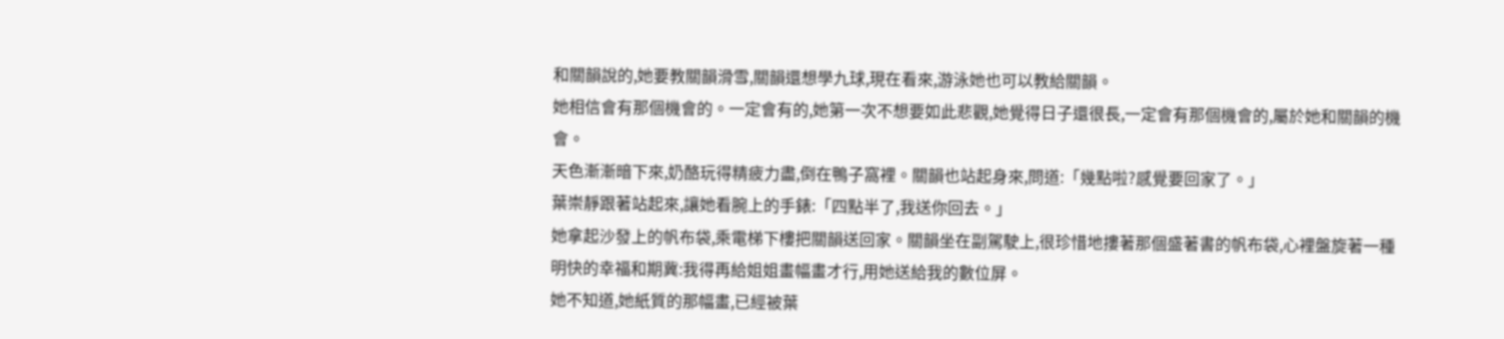和關韻說的,她要教關韻滑雪,關韻還想學九球,現在看來,游泳她也可以教給關韻。
她相信會有那個機會的。一定會有的,她第一次不想要如此悲觀,她覺得日子還很長,一定會有那個機會的,屬於她和關韻的機會。
天色漸漸暗下來,奶酪玩得精疲力盡,倒在鴨子窩裡。關韻也站起身來,問道:「幾點啦?感覺要回家了。」
葉崇靜跟著站起來,讓她看腕上的手錶:「四點半了,我送你回去。」
她拿起沙發上的帆布袋,乘電梯下樓把關韻送回家。關韻坐在副駕駛上,很珍惜地摟著那個盛著書的帆布袋,心裡盤旋著一種明快的幸福和期冀:我得再給姐姐畫幅畫才行,用她送給我的數位屏。
她不知道,她紙質的那幅畫,已經被葉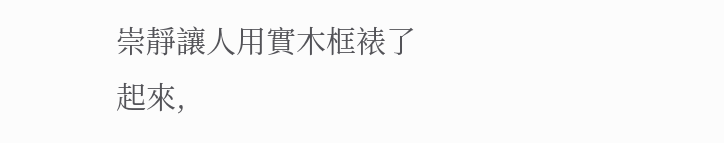崇靜讓人用實木框裱了起來,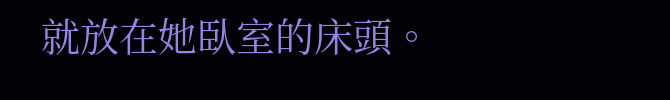就放在她臥室的床頭。